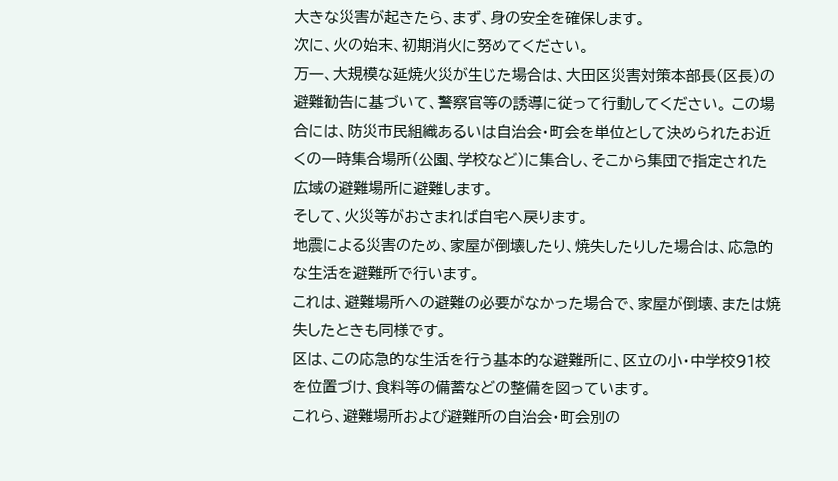大きな災害が起きたら、まず、身の安全を確保します。
次に、火の始末、初期消火に努めてください。
万一、大規模な延焼火災が生じた場合は、大田区災害対策本部長(区長)の避難勧告に基づいて、警察官等の誘導に従って行動してください。 この場合には、防災市民組織あるいは自治会・町会を単位として決められたお近くの一時集合場所(公園、学校など)に集合し、そこから集団で指定された広域の避難場所に避難します。
そして、火災等がおさまれば自宅へ戻ります。
地震による災害のため、家屋が倒壊したり、焼失したりした場合は、応急的な生活を避難所で行います。
これは、避難場所への避難の必要がなかった場合で、家屋が倒壊、または焼失したときも同様です。
区は、この応急的な生活を行う基本的な避難所に、区立の小・中学校91校を位置づけ、食料等の備蓄などの整備を図っています。
これら、避難場所および避難所の自治会・町会別の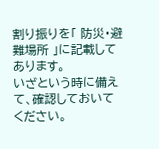割り振りを「 防災・避難場所 」に記載してあります。
いざという時に備えて、確認しておいてください。